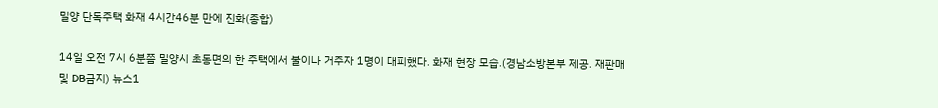밀양 단독주택 화재 4시간46분 만에 진화(종합)

14일 오전 7시 6분쯤 밀양시 초동면의 한 주택에서 불이나 거주자 1명이 대피했다. 화재 현장 모습.(경남소방본부 제공. 재판매 및 DB금지) 뉴스1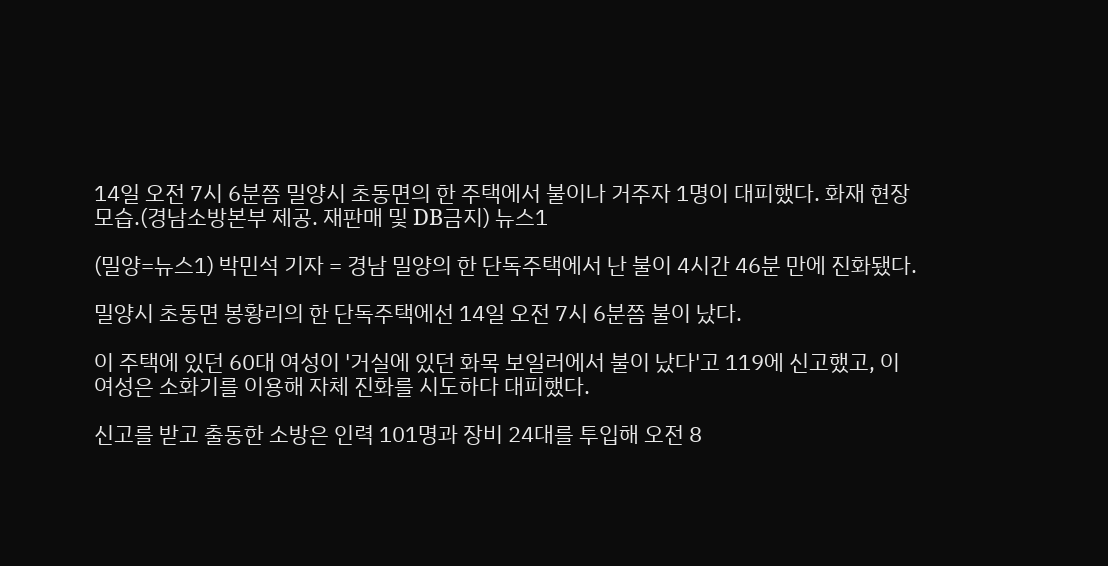14일 오전 7시 6분쯤 밀양시 초동면의 한 주택에서 불이나 거주자 1명이 대피했다. 화재 현장 모습.(경남소방본부 제공. 재판매 및 DB금지) 뉴스1

(밀양=뉴스1) 박민석 기자 = 경남 밀양의 한 단독주택에서 난 불이 4시간 46분 만에 진화됐다.

밀양시 초동면 봉황리의 한 단독주택에선 14일 오전 7시 6분쯤 불이 났다.

이 주택에 있던 60대 여성이 '거실에 있던 화목 보일러에서 불이 났다'고 119에 신고했고, 이 여성은 소화기를 이용해 자체 진화를 시도하다 대피했다.

신고를 받고 출동한 소방은 인력 101명과 장비 24대를 투입해 오전 8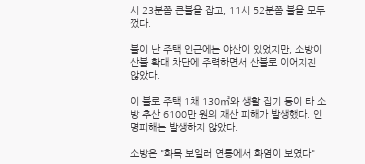시 23분쯤 큰불을 잡고, 11시 52분쯤 불을 모두 껐다.

불이 난 주택 인근에는 야산이 있었지만, 소방이 산불 확대 차단에 주력하면서 산불로 이어지진 않았다.

이 불로 주택 1채 130㎡와 생활 집기 등이 타 소방 추산 6100만 원의 재산 피해가 발생했다. 인명피해는 발생하지 않았다.

소방은 "화목 보일러 연통에서 화염이 보였다"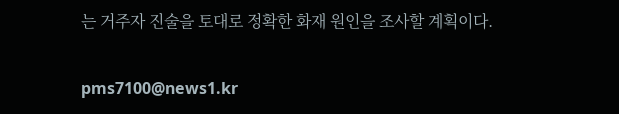는 거주자 진술을 토대로 정확한 화재 원인을 조사할 계획이다.

pms7100@news1.kr